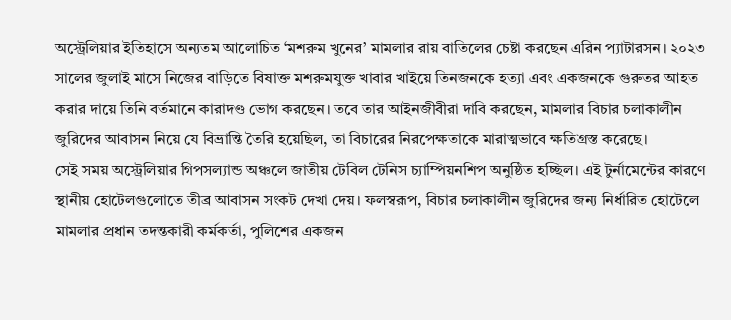অস্ট্রেলিয়ার ইতিহাসে অন্যতম আলোচিত ‘মশরুম খুনের’ মামলার রায় বাতিলের চেষ্টা করছেন এরিন প্যাটারসন। ২০২৩ সালের জুলাই মাসে নিজের বাড়িতে বিষাক্ত মশরুমযুক্ত খাবার খাইয়ে তিনজনকে হত্যা এবং একজনকে গুরুতর আহত করার দায়ে তিনি বর্তমানে কারাদণ্ড ভোগ করছেন। তবে তার আইনজীবীরা দাবি করছেন, মামলার বিচার চলাকালীন জুরিদের আবাসন নিয়ে যে বিভ্রান্তি তৈরি হয়েছিল, তা বিচারের নিরপেক্ষতাকে মারাত্মভাবে ক্ষতিগ্রস্ত করেছে।
সেই সময় অস্ট্রেলিয়ার গিপসল্যান্ড অঞ্চলে জাতীয় টেবিল টেনিস চ্যাম্পিয়নশিপ অনুষ্ঠিত হচ্ছিল। এই টুর্নামেন্টের কারণে স্থানীয় হোটেলগুলোতে তীব্র আবাসন সংকট দেখা দেয়। ফলস্বরূপ, বিচার চলাকালীন জুরিদের জন্য নির্ধারিত হোটেলে মামলার প্রধান তদন্তকারী কর্মকর্তা, পুলিশের একজন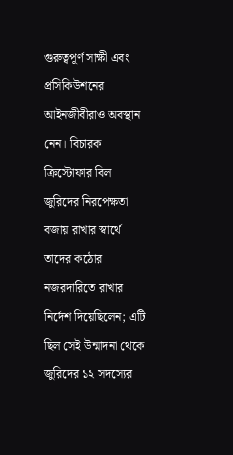গুরুত্বপূর্ণ সাক্ষী এবং প্রসিকিউশনের আইনজীবীরাও অবস্থান নেন। বিচারক ক্রিস্টোফার বিল জুরিদের নিরপেক্ষতা বজায় রাখার স্বার্থে তাদের কঠোর নজরদারিতে রাখার নির্দেশ দিয়েছিলেন; এটি ছিল সেই উন্মাদনা থেকে জুরিদের ১২ সদস্যের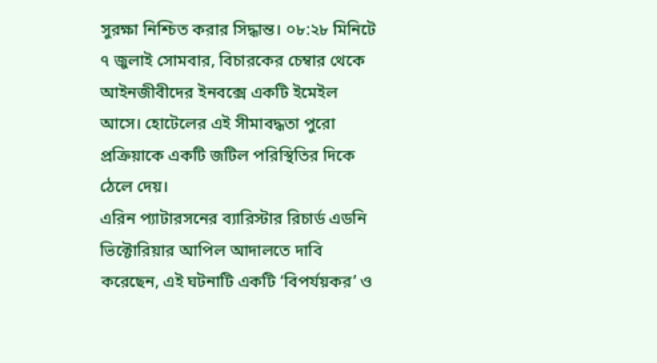সুরক্ষা নিশ্চিত করার সিদ্ধান্ত। ০৮:২৮ মিনিটে ৭ জুলাই সোমবার, বিচারকের চেম্বার থেকে আইনজীবীদের ইনবক্সে একটি ইমেইল আসে। হোটেলের এই সীমাবদ্ধতা পুরো প্রক্রিয়াকে একটি জটিল পরিস্থিতির দিকে ঠেলে দেয়।
এরিন প্যাটারসনের ব্যারিস্টার রিচার্ড এডনি ভিক্টোরিয়ার আপিল আদালতে দাবি করেছেন, এই ঘটনাটি একটি ‘বিপর্যয়কর’ ও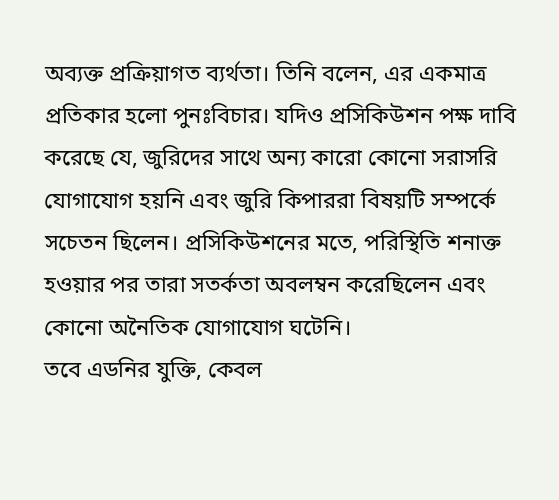অব্যক্ত প্রক্রিয়াগত ব্যর্থতা। তিনি বলেন, এর একমাত্র প্রতিকার হলো পুনঃবিচার। যদিও প্রসিকিউশন পক্ষ দাবি করেছে যে, জুরিদের সাথে অন্য কারো কোনো সরাসরি যোগাযোগ হয়নি এবং জুরি কিপাররা বিষয়টি সম্পর্কে সচেতন ছিলেন। প্রসিকিউশনের মতে, পরিস্থিতি শনাক্ত হওয়ার পর তারা সতর্কতা অবলম্বন করেছিলেন এবং কোনো অনৈতিক যোগাযোগ ঘটেনি।
তবে এডনির যুক্তি, কেবল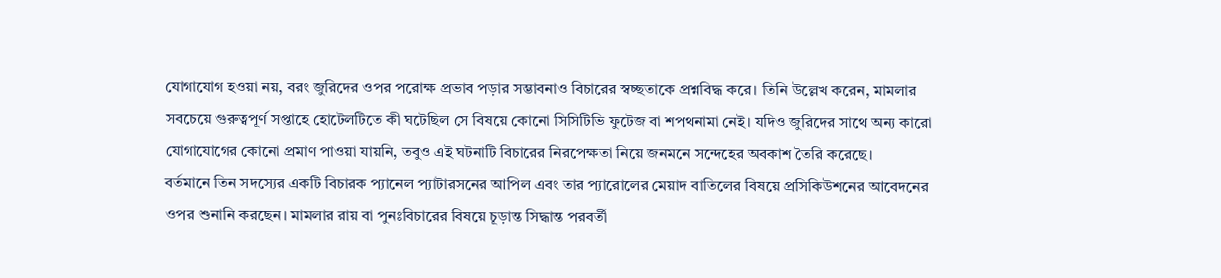যোগাযোগ হওয়া নয়, বরং জুরিদের ওপর পরোক্ষ প্রভাব পড়ার সম্ভাবনাও বিচারের স্বচ্ছতাকে প্রশ্নবিদ্ধ করে। তিনি উল্লেখ করেন, মামলার সবচেয়ে গুরুত্বপূর্ণ সপ্তাহে হোটেলটিতে কী ঘটেছিল সে বিষয়ে কোনো সিসিটিভি ফুটেজ বা শপথনামা নেই। যদিও জুরিদের সাথে অন্য কারো যোগাযোগের কোনো প্রমাণ পাওয়া যায়নি, তবুও এই ঘটনাটি বিচারের নিরপেক্ষতা নিয়ে জনমনে সন্দেহের অবকাশ তৈরি করেছে।
বর্তমানে তিন সদস্যের একটি বিচারক প্যানেল প্যাটারসনের আপিল এবং তার প্যারোলের মেয়াদ বাতিলের বিষয়ে প্রসিকিউশনের আবেদনের ওপর শুনানি করছেন। মামলার রায় বা পুনঃবিচারের বিষয়ে চূড়ান্ত সিদ্ধান্ত পরবর্তী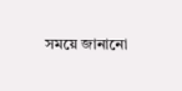সময়ে জানানো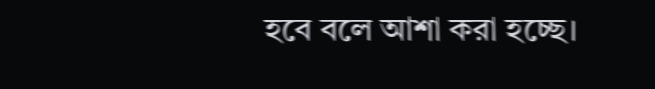হবে বলে আশা করা হচ্ছে।